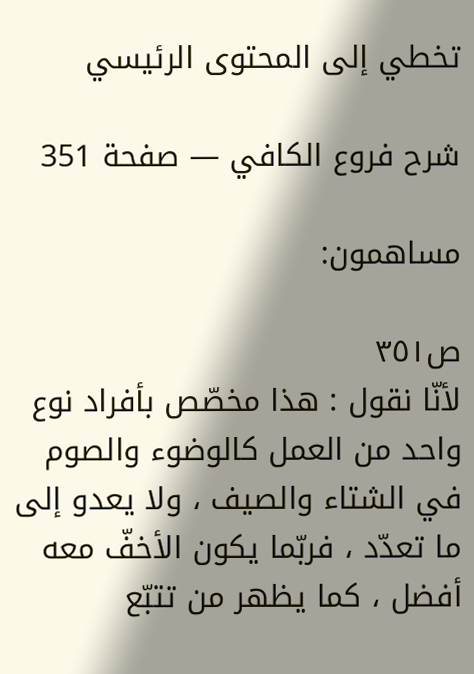تخطي إلى المحتوى الرئيسي

شرح فروع الكافي — صفحة 351

مساهمون:

ص٣٥١
لأنّا نقول : هذا مخصّص بأفراد نوع واحد من العمل كالوضوء والصوم في الشتاء والصيف ، ولا يعدو إلى ما تعدّد ، فربّما يكون الأخفّ معه أفضل ، كما يظهر من تتبّع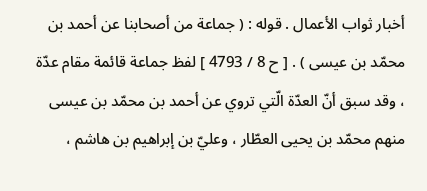أخبار ثواب الأعمال . قوله : ( جماعة من أصحابنا عن أحمد بن محمّد بن عيسى ) . [ ح 8 / 4793 ] لفظ جماعة قائمة مقام عدّة ، وقد سبق أنّ العدّة الّتي تروي عن أحمد بن محمّد بن عيسى منهم محمّد بن يحيى العطّار ، وعليّ بن إبراهيم بن هاشم ،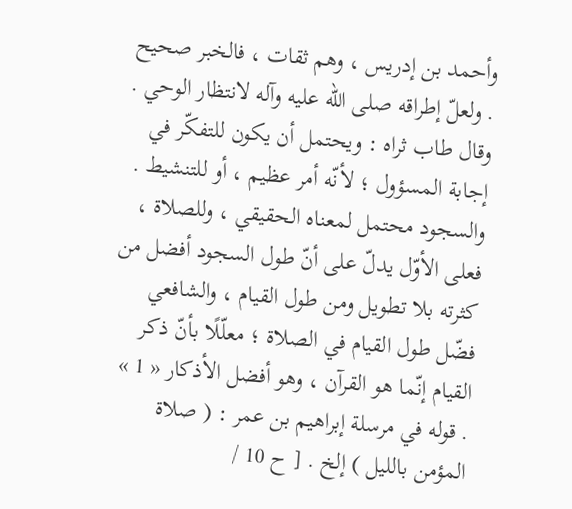وأحمد بن إدريس ، وهم ثقات ، فالخبر صحيح . ولعلّ إطراقه صلى الله عليه وآله لانتظار الوحي . وقال طاب ثراه : ويحتمل أن يكون للتفكّر في إجابة المسؤول ؛ لأنّه أمر عظيم ، أو للتنشيط . والسجود محتمل لمعناه الحقيقي ، وللصلاة ، فعلى الأوّل يدلّ على أنّ طول السجود أفضل من كثرته بلا تطويل ومن طول القيام ، والشافعي فضّل طول القيام في الصلاة ؛ معلّلًا بأنّ ذكر القيام إنّما هو القرآن ، وهو أفضل الأذكار « 1 » . قوله في مرسلة إبراهيم بن عمر : ( صلاة المؤمن بالليل ) إلخ . [ ح 10 /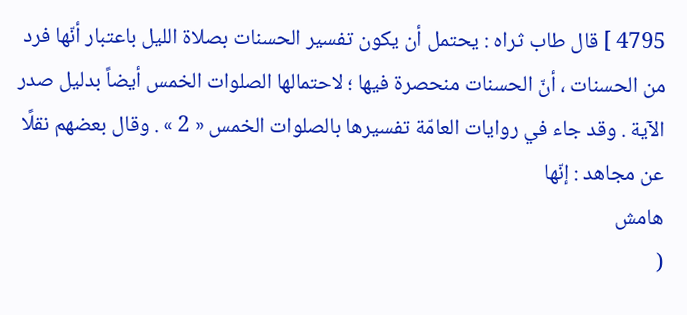4795 ] قال طاب ثراه : يحتمل أن يكون تفسير الحسنات بصلاة الليل باعتبار أنّها فرد من الحسنات ، أنّ الحسنات منحصرة فيها ؛ لاحتمالها الصلوات الخمس أيضاً بدليل صدر الآية . وقد جاء في روايات العامّة تفسيرها بالصلوات الخمس « 2 » . وقال بعضهم نقلًا عن مجاهد : إنّها
هامش
(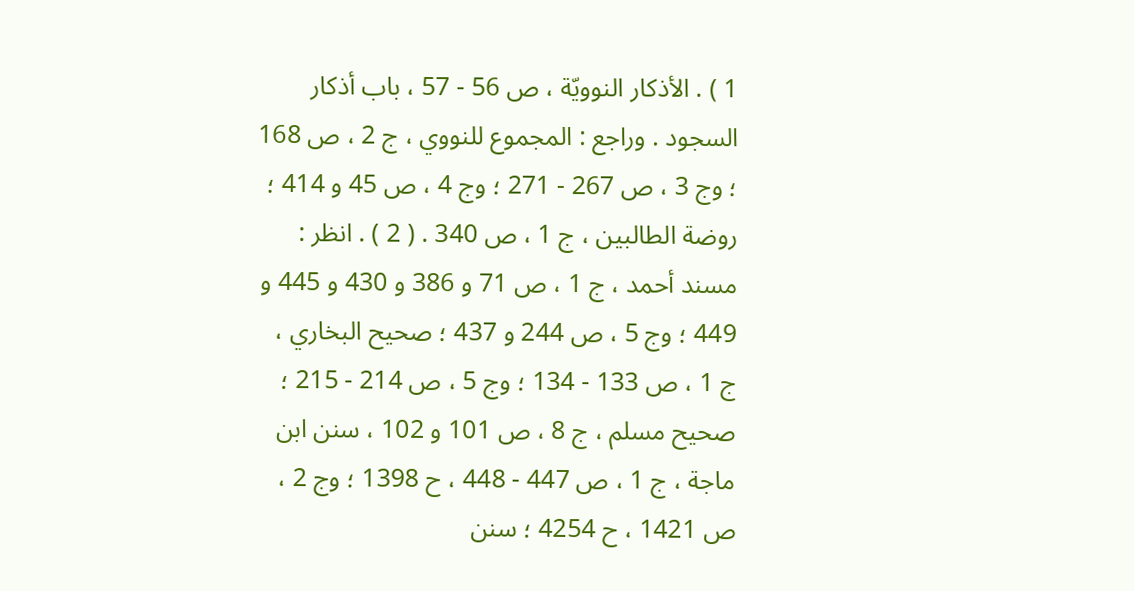1 ) . الأذكار النوويّة ، ص 56 - 57 ، باب أذكار السجود . وراجع : المجموع للنووي ، ج 2 ، ص 168 ؛ وج 3 ، ص 267 - 271 ؛ وج 4 ، ص 45 و 414 ؛ روضة الطالبين ، ج 1 ، ص 340 . ( 2 ) . انظر : مسند أحمد ، ج 1 ، ص 71 و 386 و 430 و 445 و 449 ؛ وج 5 ، ص 244 و 437 ؛ صحيح البخاري ، ج 1 ، ص 133 - 134 ؛ وج 5 ، ص 214 - 215 ؛ صحيح مسلم ، ج 8 ، ص 101 و 102 ، سنن ابن ماجة ، ج 1 ، ص 447 - 448 ، ح 1398 ؛ وج 2 ، ص 1421 ، ح 4254 ؛ سنن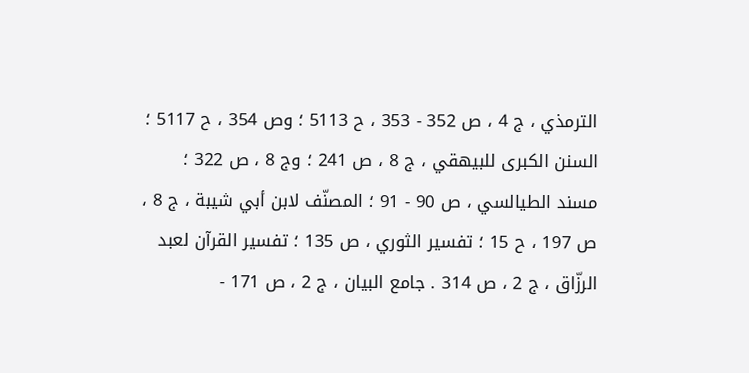الترمذي ، ج 4 ، ص 352 - 353 ، ح 5113 ؛ وص 354 ، ح 5117 ؛ السنن الكبرى للبيهقي ، ج 8 ، ص 241 ؛ وج 8 ، ص 322 ؛ مسند الطيالسي ، ص 90 - 91 ؛ المصنّف لابن أبي شيبة ، ج 8 ، ص 197 ، ح 15 ؛ تفسير الثوري ، ص 135 ؛ تفسير القرآن لعبد الرزّاق ، ج 2 ، ص 314 . جامع البيان ، ج 2 ، ص 171 -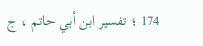174 ؛ تفسير ابن أبي حاتم ، ج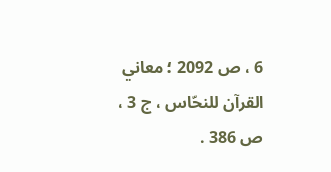6 ، ص 2092 ؛ معاني القرآن للنحّاس ، ج 3 ، ص 386 .